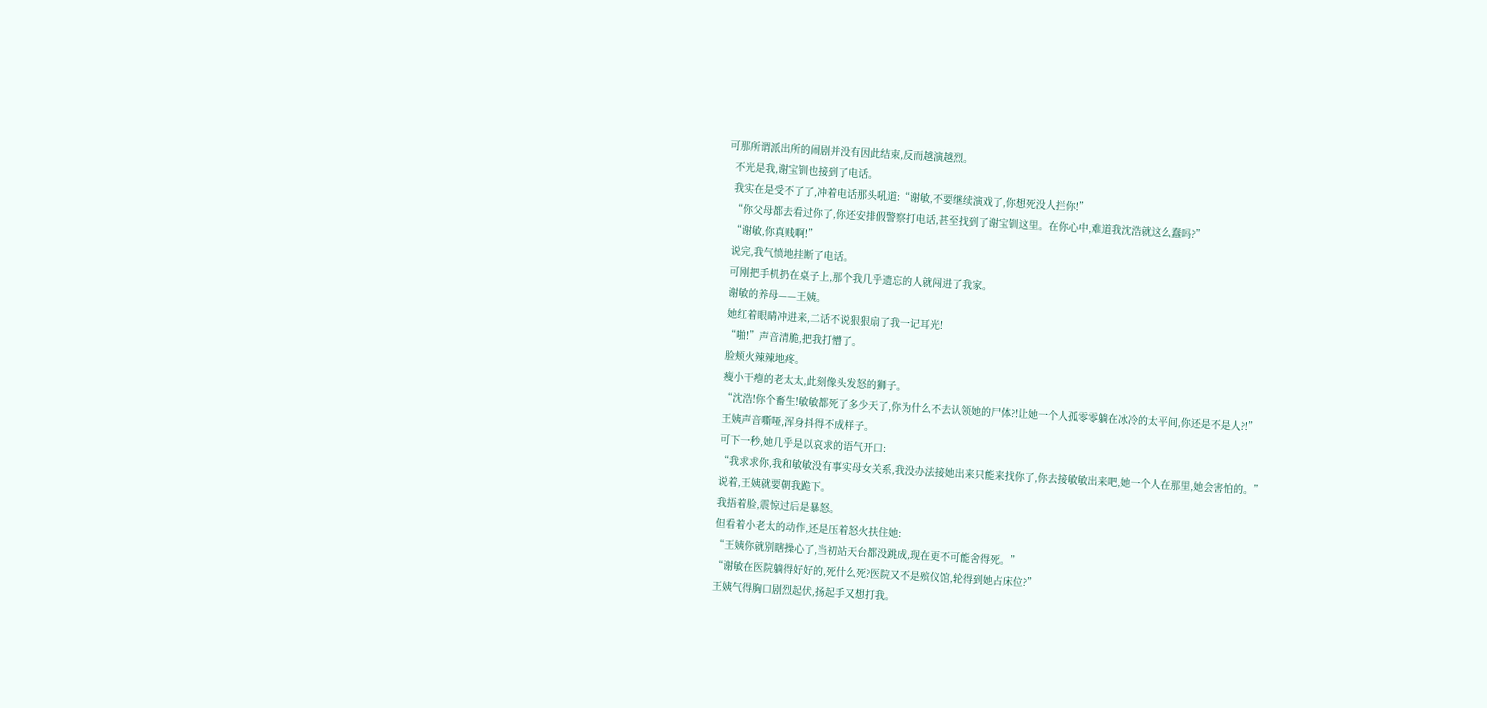可那所谓派出所的闹剧并没有因此结束,反而越演越烈。
  不光是我,谢宝钏也接到了电话。
  我实在是受不了了,冲着电话那头吼道:“谢敏,不要继续演戏了,你想死没人拦你!”
  “你父母都去看过你了,你还安排假警察打电话,甚至找到了谢宝钏这里。在你心中,难道我沈浩就这么蠢吗?”
  “谢敏,你真贱啊!”
  说完,我气愤地挂断了电话。
  可刚把手机扔在桌子上,那个我几乎遗忘的人就闯进了我家。
  谢敏的养母——王姨。
  她红着眼睛冲进来,二话不说狠狠扇了我一记耳光!
  “啪!”声音清脆,把我打懵了。
  脸颊火辣辣地疼。
  瘦小干瘪的老太太,此刻像头发怒的狮子。
  “沈浩!你个畜生!敏敏都死了多少天了,你为什么不去认领她的尸体?!让她一个人孤零零躺在冰冷的太平间,你还是不是人?!”
  王姨声音嘶哑,浑身抖得不成样子。
  可下一秒,她几乎是以哀求的语气开口:
  “我求求你,我和敏敏没有事实母女关系,我没办法接她出来只能来找你了,你去接敏敏出来吧,她一个人在那里,她会害怕的。”
  说着,王姨就要朝我跪下。
  我捂着脸,震惊过后是暴怒。
  但看着小老太的动作,还是压着怒火扶住她:
  “王姨你就别瞎操心了,当初站天台都没跳成,现在更不可能舍得死。”
  “谢敏在医院躺得好好的,死什么死?医院又不是殡仪馆,轮得到她占床位?”
  王姨气得胸口剧烈起伏,扬起手又想打我。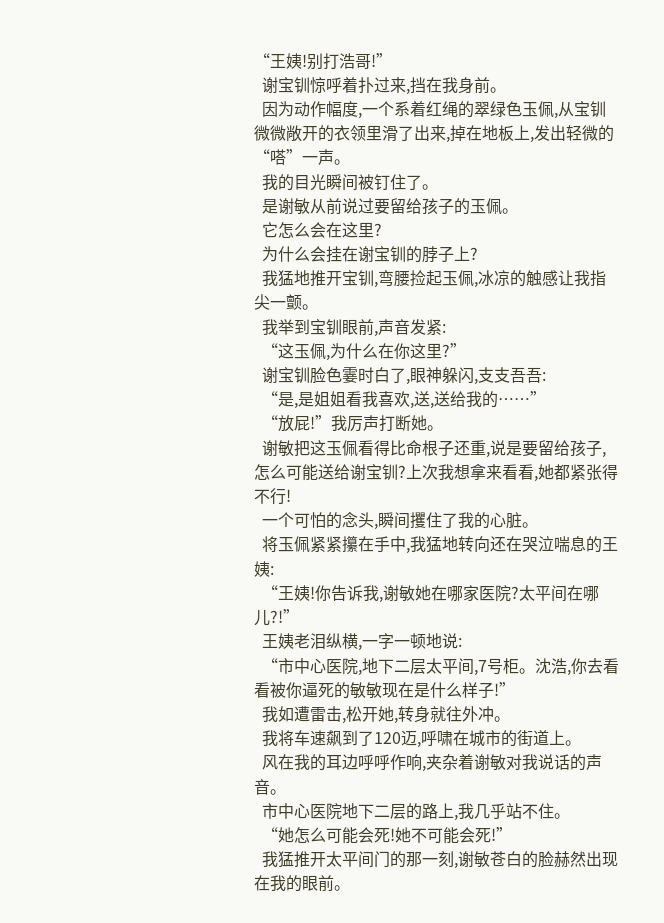“王姨!别打浩哥!”
  谢宝钏惊呼着扑过来,挡在我身前。
  因为动作幅度,一个系着红绳的翠绿色玉佩,从宝钏微微敞开的衣领里滑了出来,掉在地板上,发出轻微的“嗒”一声。
  我的目光瞬间被钉住了。
  是谢敏从前说过要留给孩子的玉佩。
  它怎么会在这里?
  为什么会挂在谢宝钏的脖子上?
  我猛地推开宝钏,弯腰捡起玉佩,冰凉的触感让我指尖一颤。
  我举到宝钏眼前,声音发紧:
  “这玉佩,为什么在你这里?”
  谢宝钏脸色霎时白了,眼神躲闪,支支吾吾:
  “是,是姐姐看我喜欢,送,送给我的……”
  “放屁!”我厉声打断她。
  谢敏把这玉佩看得比命根子还重,说是要留给孩子,怎么可能送给谢宝钏?上次我想拿来看看,她都紧张得不行!
  一个可怕的念头,瞬间攫住了我的心脏。
  将玉佩紧紧攥在手中,我猛地转向还在哭泣喘息的王姨:
  “王姨!你告诉我,谢敏她在哪家医院?太平间在哪儿?!”
  王姨老泪纵横,一字一顿地说:
  “市中心医院,地下二层太平间,7号柜。沈浩,你去看看被你逼死的敏敏现在是什么样子!”
  我如遭雷击,松开她,转身就往外冲。
  我将车速飙到了120迈,呼啸在城市的街道上。
  风在我的耳边呼呼作响,夹杂着谢敏对我说话的声音。
  市中心医院地下二层的路上,我几乎站不住。
  “她怎么可能会死!她不可能会死!”
  我猛推开太平间门的那一刻,谢敏苍白的脸赫然出现在我的眼前。